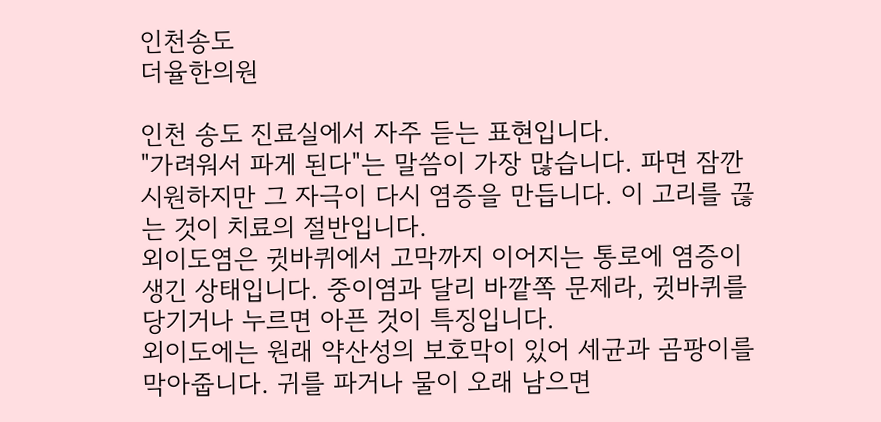인천송도
더율한의원

인천 송도 진료실에서 자주 듣는 표현입니다.
"가려워서 파게 된다"는 말씀이 가장 많습니다. 파면 잠깐 시원하지만 그 자극이 다시 염증을 만듭니다. 이 고리를 끊는 것이 치료의 절반입니다.
외이도염은 귓바퀴에서 고막까지 이어지는 통로에 염증이 생긴 상태입니다. 중이염과 달리 바깥쪽 문제라, 귓바퀴를 당기거나 누르면 아픈 것이 특징입니다.
외이도에는 원래 약산성의 보호막이 있어 세균과 곰팡이를 막아줍니다. 귀를 파거나 물이 오래 남으면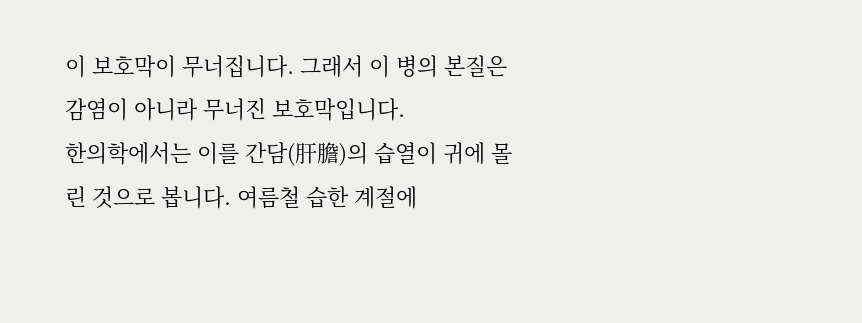이 보호막이 무너집니다. 그래서 이 병의 본질은 감염이 아니라 무너진 보호막입니다.
한의학에서는 이를 간담(肝膽)의 습열이 귀에 몰린 것으로 봅니다. 여름철 습한 계절에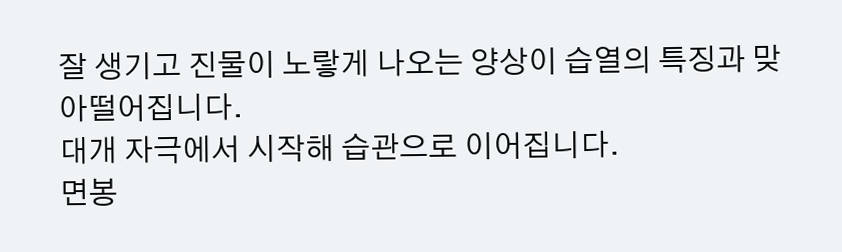잘 생기고 진물이 노랗게 나오는 양상이 습열의 특징과 맞아떨어집니다.
대개 자극에서 시작해 습관으로 이어집니다.
면봉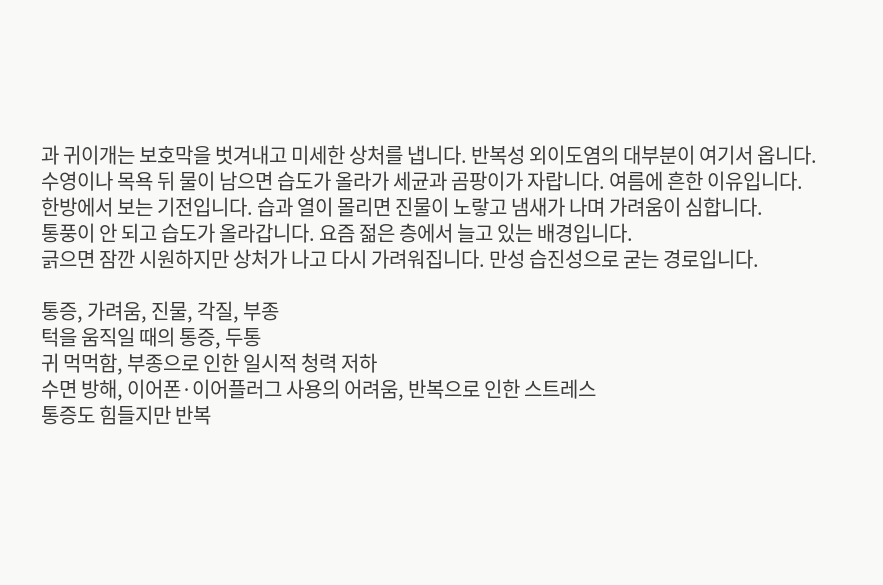과 귀이개는 보호막을 벗겨내고 미세한 상처를 냅니다. 반복성 외이도염의 대부분이 여기서 옵니다.
수영이나 목욕 뒤 물이 남으면 습도가 올라가 세균과 곰팡이가 자랍니다. 여름에 흔한 이유입니다.
한방에서 보는 기전입니다. 습과 열이 몰리면 진물이 노랗고 냄새가 나며 가려움이 심합니다.
통풍이 안 되고 습도가 올라갑니다. 요즘 젊은 층에서 늘고 있는 배경입니다.
긁으면 잠깐 시원하지만 상처가 나고 다시 가려워집니다. 만성 습진성으로 굳는 경로입니다.

통증, 가려움, 진물, 각질, 부종
턱을 움직일 때의 통증, 두통
귀 먹먹함, 부종으로 인한 일시적 청력 저하
수면 방해, 이어폰·이어플러그 사용의 어려움, 반복으로 인한 스트레스
통증도 힘들지만 반복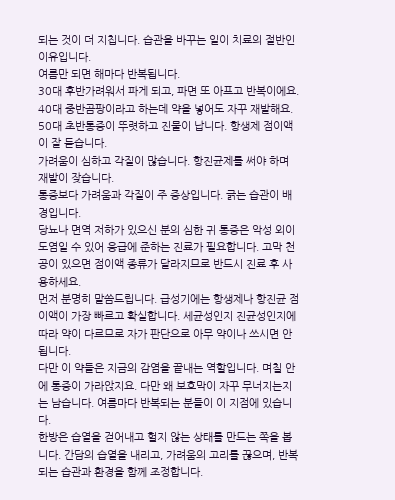되는 것이 더 지칩니다. 습관을 바꾸는 일이 치료의 절반인 이유입니다.
여름만 되면 해마다 반복됩니다.
30대 후반가려워서 파게 되고, 파면 또 아프고 반복이에요.
40대 중반곰팡이라고 하는데 약을 넣어도 자꾸 재발해요.
50대 초반통증이 뚜렷하고 진물이 납니다. 항생제 점이액이 잘 듣습니다.
가려움이 심하고 각질이 많습니다. 항진균제를 써야 하며 재발이 잦습니다.
통증보다 가려움과 각질이 주 증상입니다. 긁는 습관이 배경입니다.
당뇨나 면역 저하가 있으신 분의 심한 귀 통증은 악성 외이도염일 수 있어 응급에 준하는 진료가 필요합니다. 고막 천공이 있으면 점이액 종류가 달라지므로 반드시 진료 후 사용하세요.
먼저 분명히 말씀드립니다. 급성기에는 항생제나 항진균 점이액이 가장 빠르고 확실합니다. 세균성인지 진균성인지에 따라 약이 다르므로 자가 판단으로 아무 약이나 쓰시면 안 됩니다.
다만 이 약들은 지금의 감염을 끝내는 역할입니다. 며칠 안에 통증이 가라앉지요. 다만 왜 보호막이 자꾸 무너지는지는 남습니다. 여름마다 반복되는 분들이 이 지점에 있습니다.
한방은 습열을 걷어내고 헐지 않는 상태를 만드는 쪽을 봅니다. 간담의 습열을 내리고, 가려움의 고리를 끊으며, 반복되는 습관과 환경을 함께 조정합니다.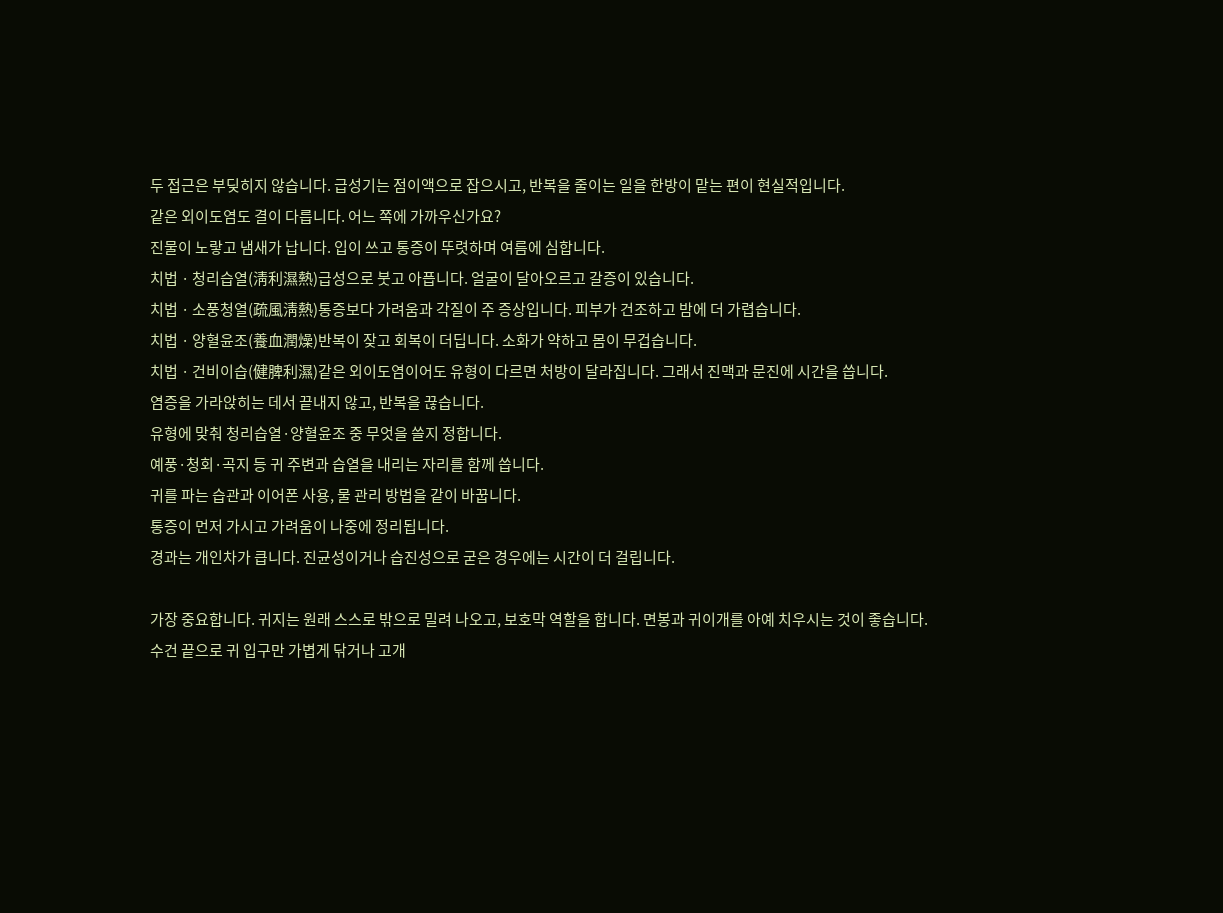두 접근은 부딪히지 않습니다. 급성기는 점이액으로 잡으시고, 반복을 줄이는 일을 한방이 맡는 편이 현실적입니다.
같은 외이도염도 결이 다릅니다. 어느 쪽에 가까우신가요?
진물이 노랗고 냄새가 납니다. 입이 쓰고 통증이 뚜렷하며 여름에 심합니다.
치법 · 청리습열(淸利濕熱)급성으로 붓고 아픕니다. 얼굴이 달아오르고 갈증이 있습니다.
치법 · 소풍청열(疏風淸熱)통증보다 가려움과 각질이 주 증상입니다. 피부가 건조하고 밤에 더 가렵습니다.
치법 · 양혈윤조(養血潤燥)반복이 잦고 회복이 더딥니다. 소화가 약하고 몸이 무겁습니다.
치법 · 건비이습(健脾利濕)같은 외이도염이어도 유형이 다르면 처방이 달라집니다. 그래서 진맥과 문진에 시간을 씁니다.
염증을 가라앉히는 데서 끝내지 않고, 반복을 끊습니다.
유형에 맞춰 청리습열·양혈윤조 중 무엇을 쓸지 정합니다.
예풍·청회·곡지 등 귀 주변과 습열을 내리는 자리를 함께 씁니다.
귀를 파는 습관과 이어폰 사용, 물 관리 방법을 같이 바꿉니다.
통증이 먼저 가시고 가려움이 나중에 정리됩니다.
경과는 개인차가 큽니다. 진균성이거나 습진성으로 굳은 경우에는 시간이 더 걸립니다.

가장 중요합니다. 귀지는 원래 스스로 밖으로 밀려 나오고, 보호막 역할을 합니다. 면봉과 귀이개를 아예 치우시는 것이 좋습니다.
수건 끝으로 귀 입구만 가볍게 닦거나 고개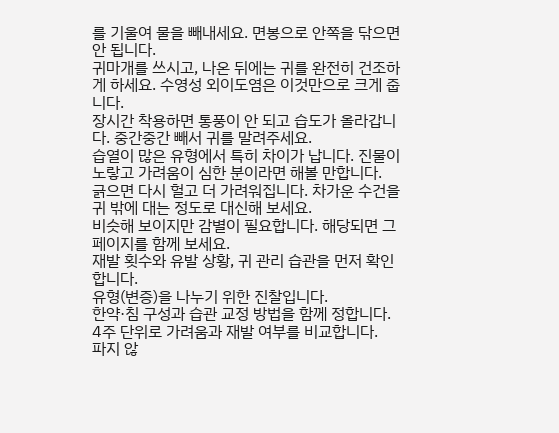를 기울여 물을 빼내세요. 면봉으로 안쪽을 닦으면 안 됩니다.
귀마개를 쓰시고, 나온 뒤에는 귀를 완전히 건조하게 하세요. 수영성 외이도염은 이것만으로 크게 줍니다.
장시간 착용하면 통풍이 안 되고 습도가 올라갑니다. 중간중간 빼서 귀를 말려주세요.
습열이 많은 유형에서 특히 차이가 납니다. 진물이 노랗고 가려움이 심한 분이라면 해볼 만합니다.
긁으면 다시 헐고 더 가려워집니다. 차가운 수건을 귀 밖에 대는 정도로 대신해 보세요.
비슷해 보이지만 감별이 필요합니다. 해당되면 그 페이지를 함께 보세요.
재발 횟수와 유발 상황, 귀 관리 습관을 먼저 확인합니다.
유형(변증)을 나누기 위한 진찰입니다.
한약·침 구성과 습관 교정 방법을 함께 정합니다.
4주 단위로 가려움과 재발 여부를 비교합니다.
파지 않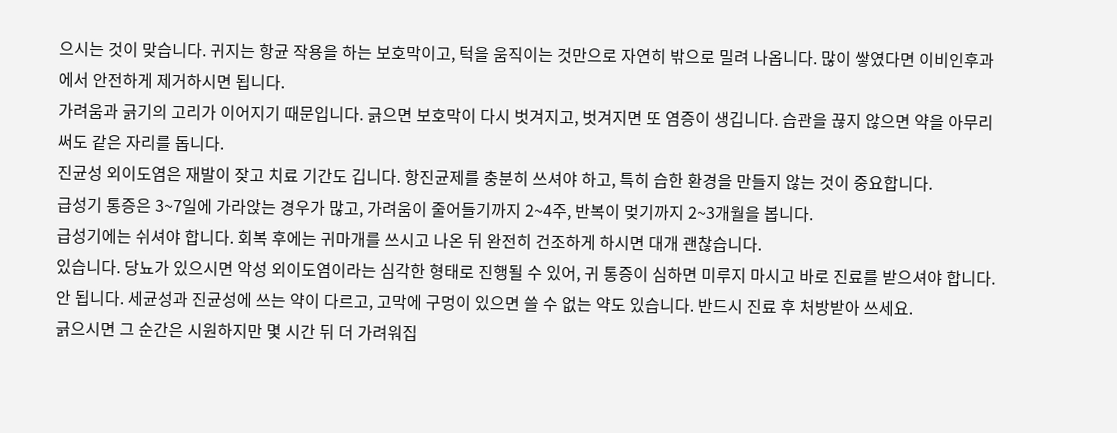으시는 것이 맞습니다. 귀지는 항균 작용을 하는 보호막이고, 턱을 움직이는 것만으로 자연히 밖으로 밀려 나옵니다. 많이 쌓였다면 이비인후과에서 안전하게 제거하시면 됩니다.
가려움과 긁기의 고리가 이어지기 때문입니다. 긁으면 보호막이 다시 벗겨지고, 벗겨지면 또 염증이 생깁니다. 습관을 끊지 않으면 약을 아무리 써도 같은 자리를 돕니다.
진균성 외이도염은 재발이 잦고 치료 기간도 깁니다. 항진균제를 충분히 쓰셔야 하고, 특히 습한 환경을 만들지 않는 것이 중요합니다.
급성기 통증은 3~7일에 가라앉는 경우가 많고, 가려움이 줄어들기까지 2~4주, 반복이 멎기까지 2~3개월을 봅니다.
급성기에는 쉬셔야 합니다. 회복 후에는 귀마개를 쓰시고 나온 뒤 완전히 건조하게 하시면 대개 괜찮습니다.
있습니다. 당뇨가 있으시면 악성 외이도염이라는 심각한 형태로 진행될 수 있어, 귀 통증이 심하면 미루지 마시고 바로 진료를 받으셔야 합니다.
안 됩니다. 세균성과 진균성에 쓰는 약이 다르고, 고막에 구멍이 있으면 쓸 수 없는 약도 있습니다. 반드시 진료 후 처방받아 쓰세요.
긁으시면 그 순간은 시원하지만 몇 시간 뒤 더 가려워집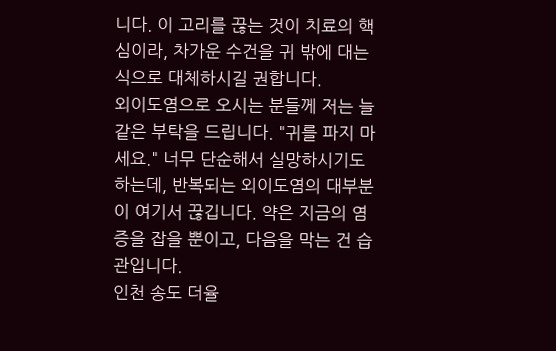니다. 이 고리를 끊는 것이 치료의 핵심이라, 차가운 수건을 귀 밖에 대는 식으로 대체하시길 권합니다.
외이도염으로 오시는 분들께 저는 늘 같은 부탁을 드립니다. "귀를 파지 마세요." 너무 단순해서 실망하시기도 하는데, 반복되는 외이도염의 대부분이 여기서 끊깁니다. 약은 지금의 염증을 잡을 뿐이고, 다음을 막는 건 습관입니다.
인천 송도 더율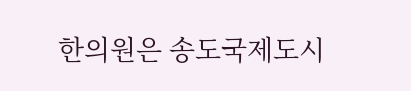한의원은 송도국제도시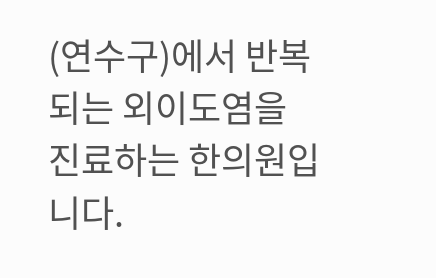(연수구)에서 반복되는 외이도염을 진료하는 한의원입니다.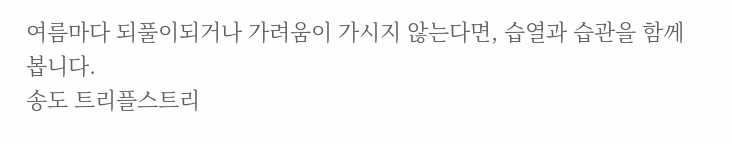여름마다 되풀이되거나 가려움이 가시지 않는다면, 습열과 습관을 함께 봅니다.
송도 트리플스트리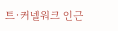트·커넬워크 인근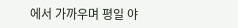에서 가까우며 평일 야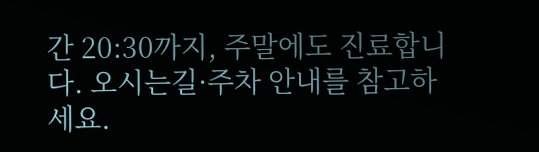간 20:30까지, 주말에도 진료합니다. 오시는길·주차 안내를 참고하세요.